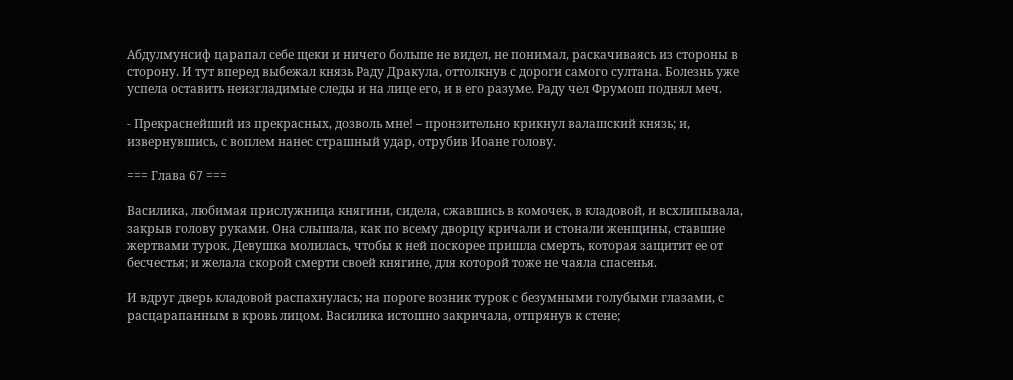Абдулмунсиф царапал себе щеки и ничего больше не видел, не понимал, раскачиваясь из стороны в сторону. И тут вперед выбежал князь Раду Дракула, оттолкнув с дороги самого султана. Болезнь уже успела оставить неизгладимые следы и на лице его, и в его разуме. Раду чел Фрумош поднял меч.

- Прекраснейший из прекрасных, дозволь мне! – пронзительно крикнул валашский князь; и, извернувшись, с воплем нанес страшный удар, отрубив Иоане голову.

=== Глава 67 ===

Василика, любимая прислужница княгини, сидела, сжавшись в комочек, в кладовой, и всхлипывала, закрыв голову руками. Она слышала, как по всему дворцу кричали и стонали женщины, ставшие жертвами турок. Девушка молилась, чтобы к ней поскорее пришла смерть, которая защитит ее от бесчестья; и желала скорой смерти своей княгине, для которой тоже не чаяла спасенья.

И вдруг дверь кладовой распахнулась; на пороге возник турок с безумными голубыми глазами, с расцарапанным в кровь лицом. Василика истошно закричала, отпрянув к стене;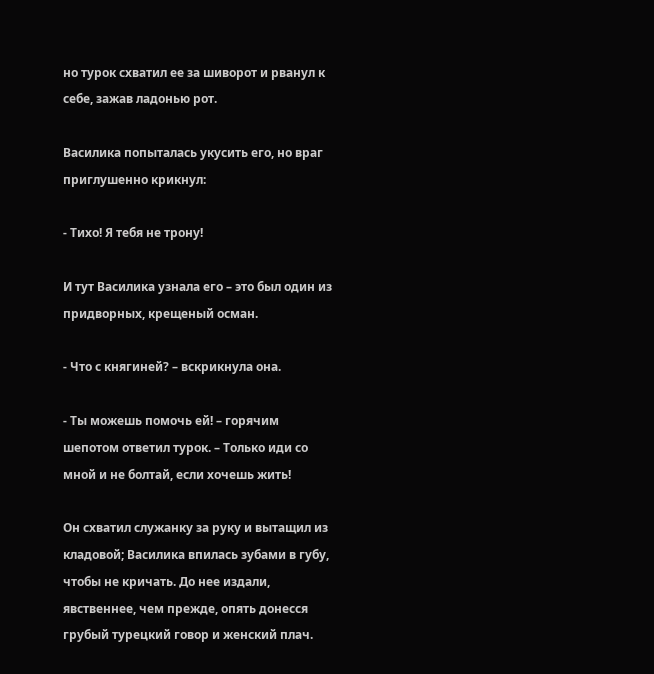но турок схватил ее за шиворот и рванул к себе, зажав ладонью рот.

Василика попыталась укусить его, но враг приглушенно крикнул:

- Тихо! Я тебя не трону!

И тут Василика узнала его – это был один из придворных, крещеный осман.

- Что с княгиней? – вскрикнула она.

- Ты можешь помочь ей! – горячим шепотом ответил турок. – Только иди со мной и не болтай, если хочешь жить!

Он схватил служанку за руку и вытащил из кладовой; Василика впилась зубами в губу, чтобы не кричать. До нее издали, явственнее, чем прежде, опять донесся грубый турецкий говор и женский плач.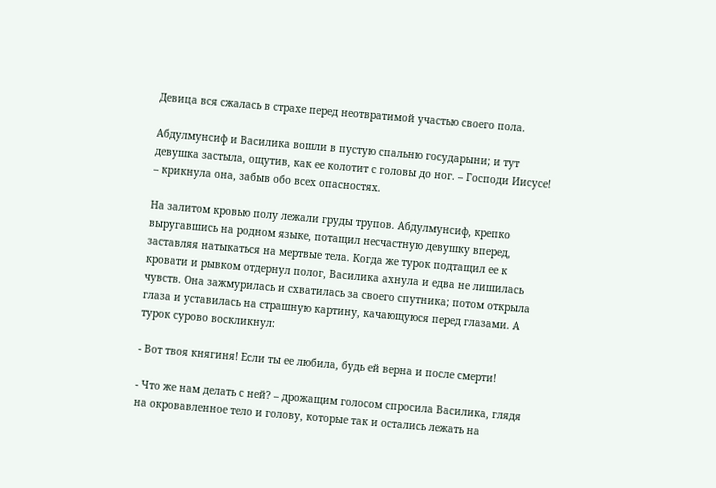Девица вся сжалась в страхе перед неотвратимой участью своего пола.

Абдулмунсиф и Василика вошли в пустую спальню государыни; и тут девушка застыла, ощутив, как ее колотит с головы до ног. – Господи Иисусе! – крикнула она, забыв обо всех опасностях.

На залитом кровью полу лежали груды трупов. Абдулмунсиф, крепко выругавшись на родном языке, потащил несчастную девушку вперед, заставляя натыкаться на мертвые тела. Когда же турок подтащил ее к кровати и рывком отдернул полог, Василика ахнула и едва не лишилась чувств. Она зажмурилась и схватилась за своего спутника; потом открыла глаза и уставилась на страшную картину, качающуюся перед глазами. А турок сурово воскликнул:

- Вот твоя княгиня! Если ты ее любила, будь ей верна и после смерти!

- Что же нам делать с ней? – дрожащим голосом спросила Василика, глядя на окровавленное тело и голову, которые так и остались лежать на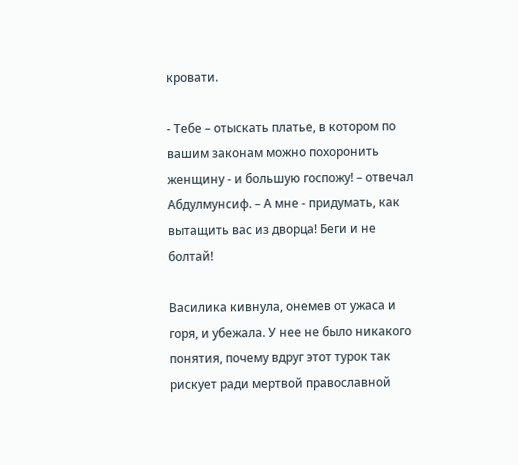кровати.

- Тебе – отыскать платье, в котором по вашим законам можно похоронить женщину - и большую госпожу! – отвечал Абдулмунсиф. – А мне - придумать, как вытащить вас из дворца! Беги и не болтай!

Василика кивнула, онемев от ужаса и горя, и убежала. У нее не было никакого понятия, почему вдруг этот турок так рискует ради мертвой православной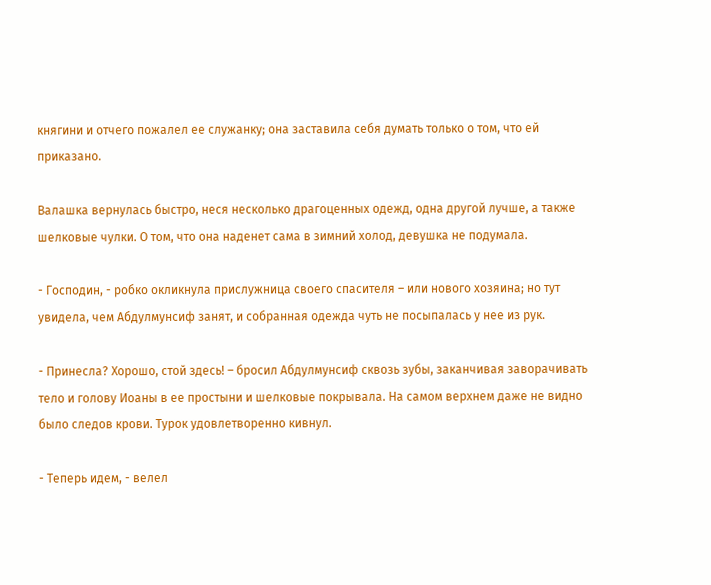княгини и отчего пожалел ее служанку; она заставила себя думать только о том, что ей приказано.

Валашка вернулась быстро, неся несколько драгоценных одежд, одна другой лучше, а также шелковые чулки. О том, что она наденет сама в зимний холод, девушка не подумала.

- Господин, - робко окликнула прислужница своего спасителя – или нового хозяина; но тут увидела, чем Абдулмунсиф занят, и собранная одежда чуть не посыпалась у нее из рук.

- Принесла? Хорошо, стой здесь! – бросил Абдулмунсиф сквозь зубы, заканчивая заворачивать тело и голову Иоаны в ее простыни и шелковые покрывала. На самом верхнем даже не видно было следов крови. Турок удовлетворенно кивнул.

- Теперь идем, - велел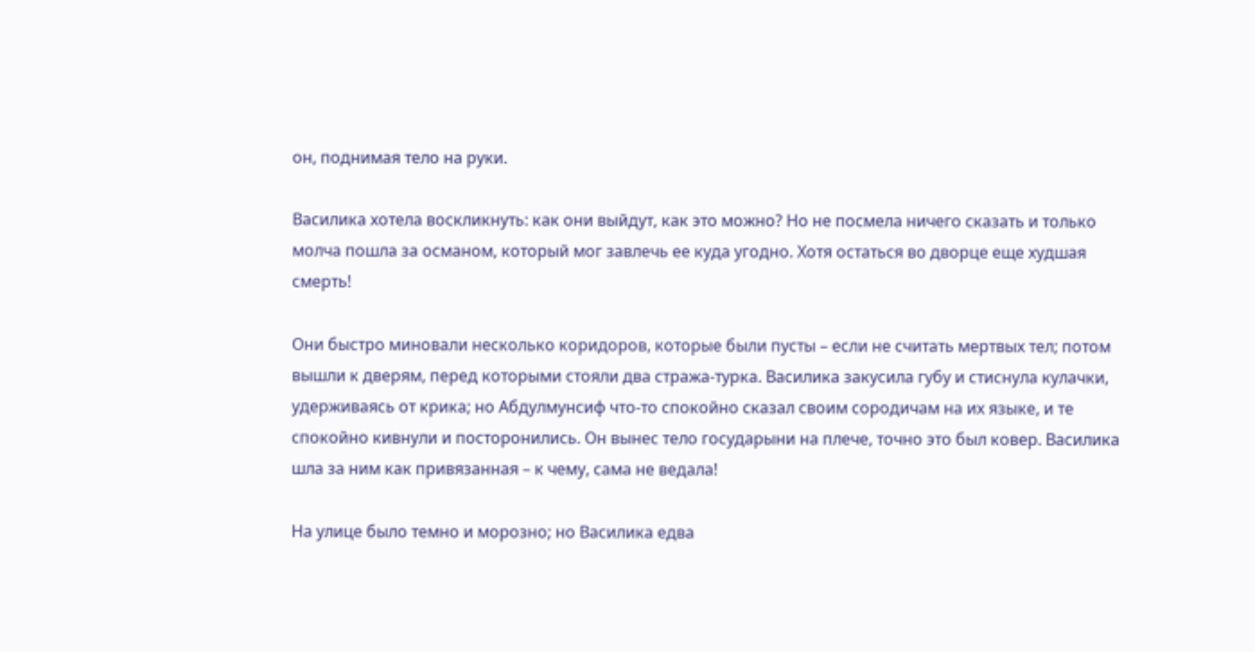он, поднимая тело на руки.

Василика хотела воскликнуть: как они выйдут, как это можно? Но не посмела ничего сказать и только молча пошла за османом, который мог завлечь ее куда угодно. Хотя остаться во дворце еще худшая смерть!

Они быстро миновали несколько коридоров, которые были пусты – если не считать мертвых тел; потом вышли к дверям, перед которыми стояли два стража-турка. Василика закусила губу и стиснула кулачки, удерживаясь от крика; но Абдулмунсиф что-то спокойно сказал своим сородичам на их языке, и те спокойно кивнули и посторонились. Он вынес тело государыни на плече, точно это был ковер. Василика шла за ним как привязанная – к чему, сама не ведала!

На улице было темно и морозно; но Василика едва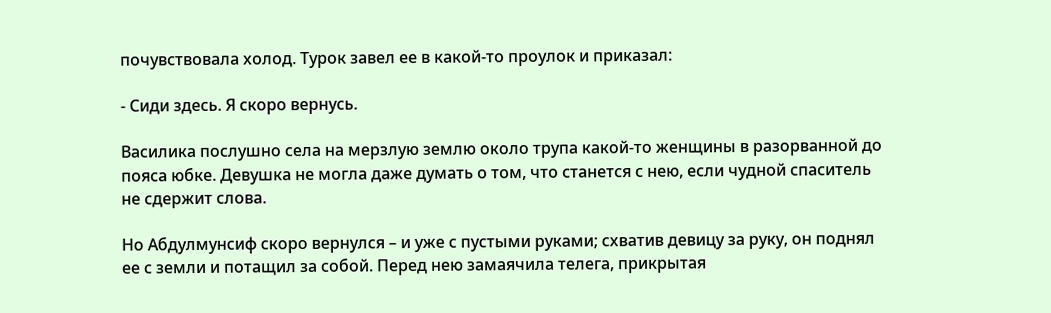почувствовала холод. Турок завел ее в какой-то проулок и приказал:

- Сиди здесь. Я скоро вернусь.

Василика послушно села на мерзлую землю около трупа какой-то женщины в разорванной до пояса юбке. Девушка не могла даже думать о том, что станется с нею, если чудной спаситель не сдержит слова.

Но Абдулмунсиф скоро вернулся – и уже с пустыми руками; схватив девицу за руку, он поднял ее с земли и потащил за собой. Перед нею замаячила телега, прикрытая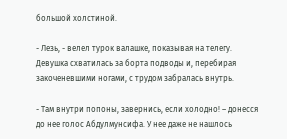большой холстиной.

- Лезь, - велел турок валашке, показывая на телегу. Девушка схватилась за борта подводы и, перебирая закоченевшими ногами, с трудом забралась внутрь.

- Там внутри попоны, завернись, если холодно! – донесся до нее голос Абдулмунсифа. У нее даже не нашлось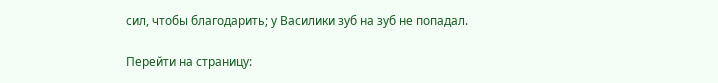сил, чтобы благодарить; у Василики зуб на зуб не попадал.

Перейти на страницу: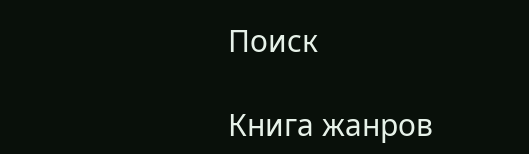Поиск

Книга жанров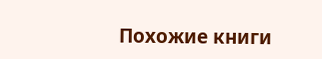Похожие книги